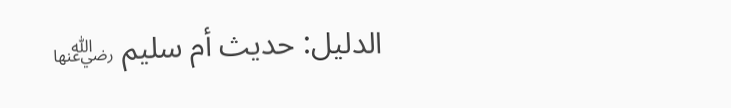الدليل: حديث أم سليم ﵂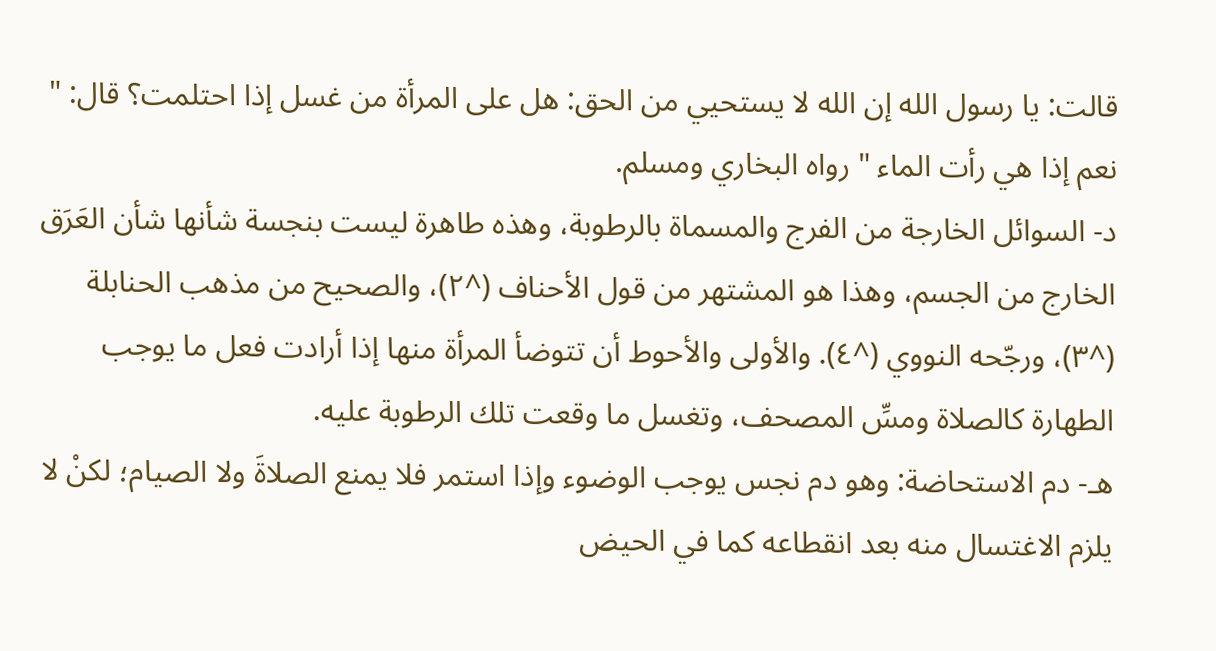قالت: يا رسول الله إن الله لا يستحيي من الحق: هل على المرأة من غسل إذا احتلمت؟ قال: " نعم إذا هي رأت الماء " رواه البخاري ومسلم.
د- السوائل الخارجة من الفرج والمسماة بالرطوبة، وهذه طاهرة ليست بنجسة شأنها شأن العَرَق الخارج من الجسم، وهذا هو المشتهر من قول الأحناف (^٢)، والصحيح من مذهب الحنابلة (^٣)، ورجّحه النووي (^٤). والأولى والأحوط أن تتوضأ المرأة منها إذا أرادت فعل ما يوجب الطهارة كالصلاة ومسِّ المصحف، وتغسل ما وقعت تلك الرطوبة عليه.
هـ- دم الاستحاضة: وهو دم نجس يوجب الوضوء وإذا استمر فلا يمنع الصلاةَ ولا الصيام؛ لكنْ لا يلزم الاغتسال منه بعد انقطاعه كما في الحيض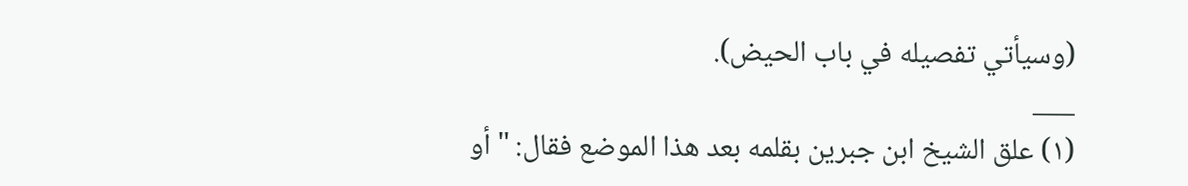(وسيأتي تفصيله في باب الحيض).
___
(١) علق الشيخ ابن جبرين بقلمه بعد هذا الموضع فقال: " أو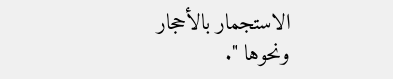الاستجمار بالأحجار ونحوها ".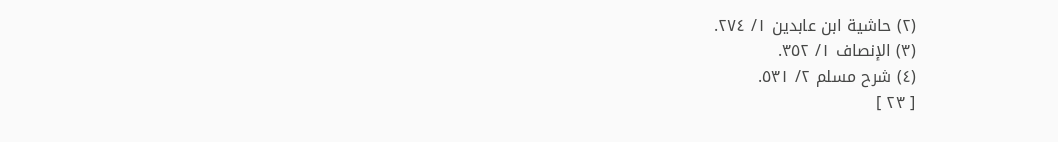(٢) حاشية ابن عابدين ١/ ٢٧٤.
(٣) الإنصاف ١/ ٣٥٢.
(٤) شرح مسلم ٢/ ٥٣١.
[ ٢٣ ]